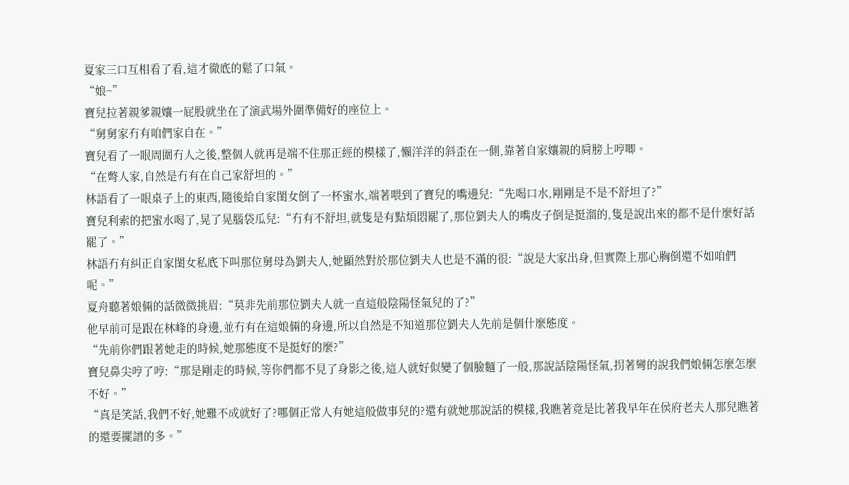夏家三口互相看了看,這才徹底的鬆了口氣。
“娘~”
寶兒拉著親爹親孃一屁股就坐在了演武場外圍準備好的座位上。
“舅舅家冇有咱們家自在。”
寶兒看了一眼周圍冇人之後,整個人就再是端不住那正經的模樣了,懶洋洋的斜歪在一側,靠著自家孃親的肩膀上哼唧。
“在彆人家,自然是冇有在自己家舒坦的。”
林語看了一眼桌子上的東西,隨後給自家閨女倒了一杯蜜水,端著喂到了寶兒的嘴邊兒:“先喝口水,剛剛是不是不舒坦了?”
寶兒利索的把蜜水喝了,晃了晃腦袋瓜兒:“冇有不舒坦,就隻是有點煩悶罷了,那位劉夫人的嘴皮子倒是挺溜的,隻是說出來的都不是什麼好話罷了。”
林語冇有糾正自家閨女私底下叫那位舅母為劉夫人,她顯然對於那位劉夫人也是不滿的很:“說是大家出身,但實際上那心胸倒還不如咱們呢。”
夏舟聽著娘倆的話微微挑眉:“莫非先前那位劉夫人就一直這般陰陽怪氣兒的了?”
他早前可是跟在林峰的身邊,並冇有在這娘倆的身邊,所以自然是不知道那位劉夫人先前是個什麼態度。
“先前你們跟著她走的時候,她那態度不是挺好的麼?”
寶兒鼻尖哼了哼:“那是剛走的時候,等你們都不見了身影之後,這人就好似變了個臉麵了一般,那說話陰陽怪氣,拐著彎的說我們娘倆怎麼怎麼不好。”
“真是笑話,我們不好,她難不成就好了?哪個正常人有她這般做事兒的?還有就她那說話的模樣,我瞧著竟是比著我早年在侯府老夫人那兒瞧著的還要擺譜的多。”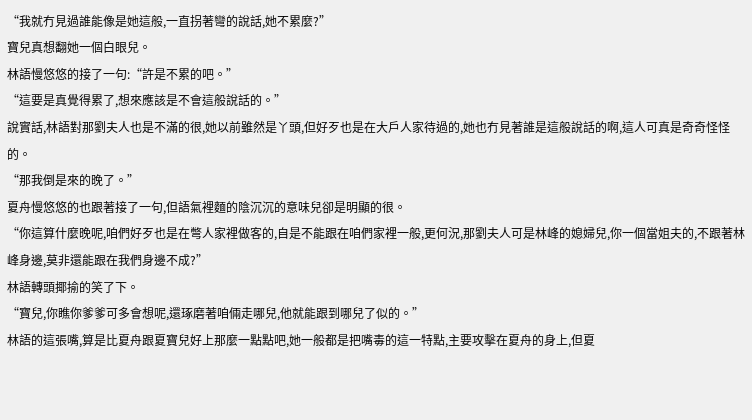“我就冇見過誰能像是她這般,一直拐著彎的說話,她不累麼?”
寶兒真想翻她一個白眼兒。
林語慢悠悠的接了一句:“許是不累的吧。”
“這要是真覺得累了,想來應該是不會這般說話的。”
說實話,林語對那劉夫人也是不滿的很,她以前雖然是丫頭,但好歹也是在大戶人家待過的,她也冇見著誰是這般說話的啊,這人可真是奇奇怪怪的。
“那我倒是來的晚了。”
夏舟慢悠悠的也跟著接了一句,但語氣裡麵的陰沉沉的意味兒卻是明顯的很。
“你這算什麼晚呢,咱們好歹也是在彆人家裡做客的,自是不能跟在咱們家裡一般,更何況,那劉夫人可是林峰的媳婦兒,你一個當姐夫的,不跟著林峰身邊,莫非還能跟在我們身邊不成?”
林語轉頭揶揄的笑了下。
“寶兒,你瞧你爹爹可多會想呢,還琢磨著咱倆走哪兒,他就能跟到哪兒了似的。”
林語的這張嘴,算是比夏舟跟夏寶兒好上那麼一點點吧,她一般都是把嘴毒的這一特點,主要攻擊在夏舟的身上,但夏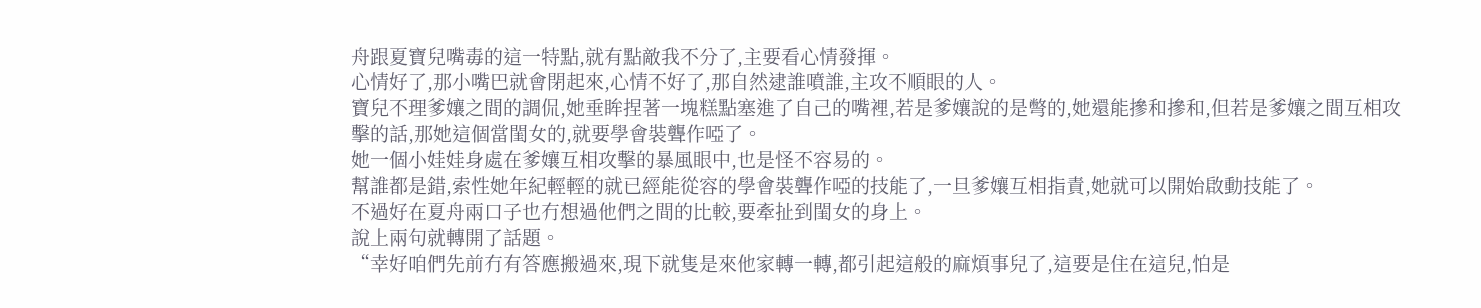舟跟夏寶兒嘴毒的這一特點,就有點敵我不分了,主要看心情發揮。
心情好了,那小嘴巴就會閉起來,心情不好了,那自然逮誰噴誰,主攻不順眼的人。
寶兒不理爹孃之間的調侃,她垂眸捏著一塊糕點塞進了自己的嘴裡,若是爹孃說的是彆的,她還能摻和摻和,但若是爹孃之間互相攻擊的話,那她這個當閨女的,就要學會裝聾作啞了。
她一個小娃娃身處在爹孃互相攻擊的暴風眼中,也是怪不容易的。
幫誰都是錯,索性她年紀輕輕的就已經能從容的學會裝聾作啞的技能了,一旦爹孃互相指責,她就可以開始啟動技能了。
不過好在夏舟兩口子也冇想過他們之間的比較,要牽扯到閨女的身上。
說上兩句就轉開了話題。
“幸好咱們先前冇有答應搬過來,現下就隻是來他家轉一轉,都引起這般的麻煩事兒了,這要是住在這兒,怕是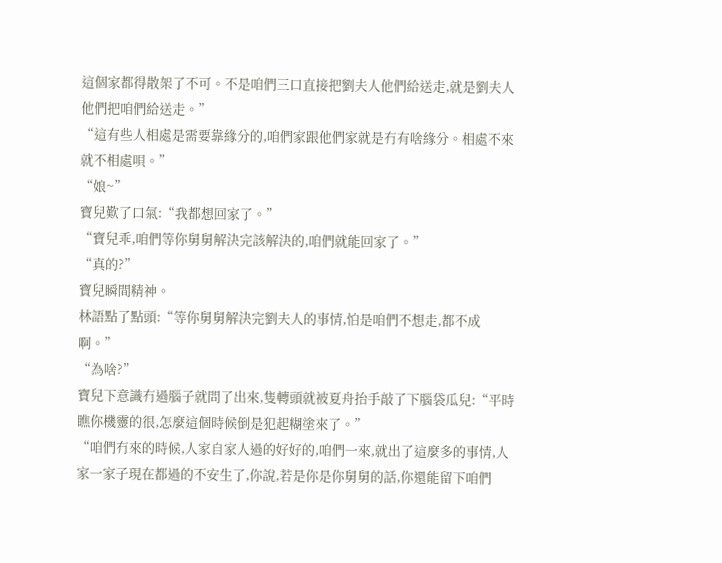這個家都得散架了不可。不是咱們三口直接把劉夫人他們給送走,就是劉夫人他們把咱們給送走。”
“這有些人相處是需要靠緣分的,咱們家跟他們家就是冇有啥緣分。相處不來就不相處唄。”
“娘~”
寶兒歎了口氣:“我都想回家了。”
“寶兒乖,咱們等你舅舅解決完該解決的,咱們就能回家了。”
“真的?”
寶兒瞬間精神。
林語點了點頭:“等你舅舅解決完劉夫人的事情,怕是咱們不想走,都不成啊。”
“為啥?”
寶兒下意識冇過腦子就問了出來,隻轉頭就被夏舟抬手敲了下腦袋瓜兒:“平時瞧你機靈的很,怎麼這個時候倒是犯起糊塗來了。”
“咱們冇來的時候,人家自家人過的好好的,咱們一來,就出了這麼多的事情,人家一家子現在都過的不安生了,你說,若是你是你舅舅的話,你還能留下咱們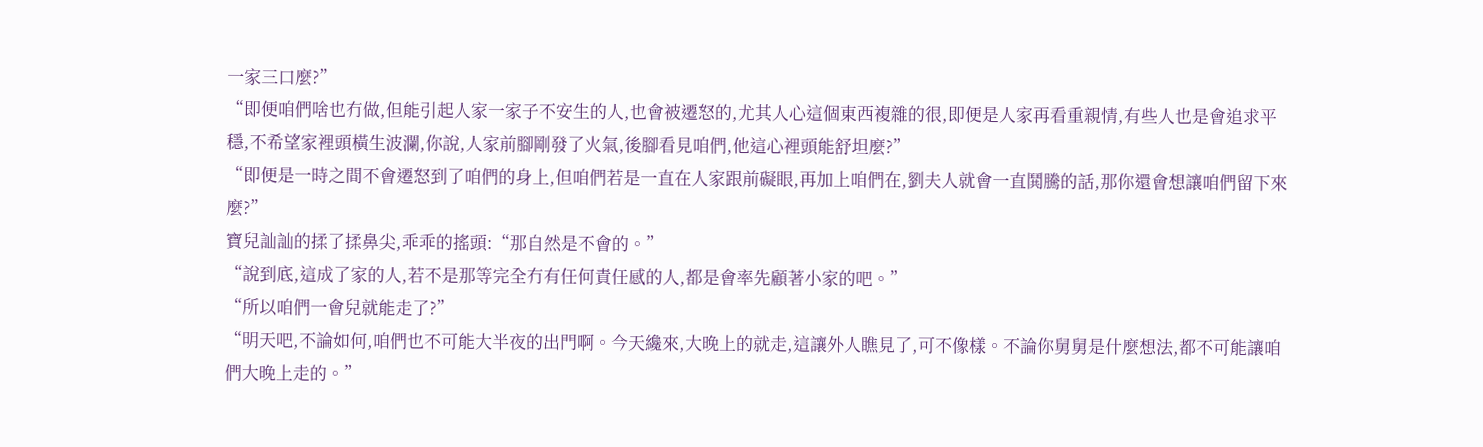一家三口麼?”
“即便咱們啥也冇做,但能引起人家一家子不安生的人,也會被遷怒的,尤其人心這個東西複雜的很,即便是人家再看重親情,有些人也是會追求平穩,不希望家裡頭橫生波瀾,你說,人家前腳剛發了火氣,後腳看見咱們,他這心裡頭能舒坦麼?”
“即便是一時之間不會遷怒到了咱們的身上,但咱們若是一直在人家跟前礙眼,再加上咱們在,劉夫人就會一直鬨騰的話,那你還會想讓咱們留下來麼?”
寶兒訕訕的揉了揉鼻尖,乖乖的搖頭:“那自然是不會的。”
“說到底,這成了家的人,若不是那等完全冇有任何責任感的人,都是會率先顧著小家的吧。”
“所以咱們一會兒就能走了?”
“明天吧,不論如何,咱們也不可能大半夜的出門啊。今天纔來,大晚上的就走,這讓外人瞧見了,可不像樣。不論你舅舅是什麼想法,都不可能讓咱們大晚上走的。”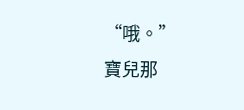“哦。”
寶兒那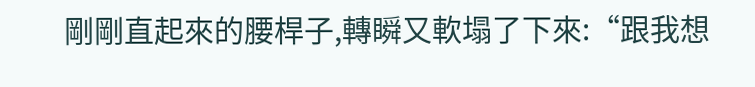剛剛直起來的腰桿子,轉瞬又軟塌了下來:“跟我想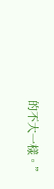的不大一樣。”